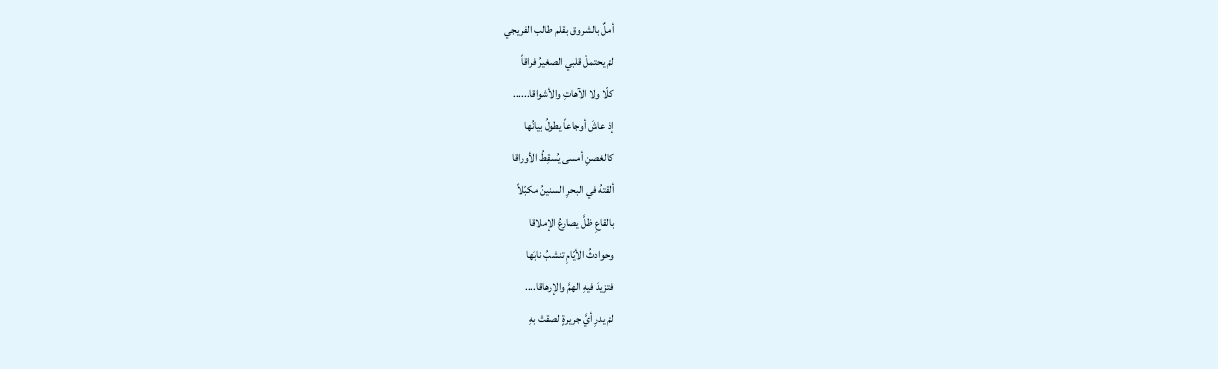أملٌ بالشروق بقلم طالب الفريجي
لمْ يحتملْ قلبي الصغيرُ فراقاً
كلّا ولا الآهاتِ والأشواقا......
إذ عاشَ أوجاعاً يطولُ بيانُها
كالغصنِ أمسى يُسقِطُ الأوراقا
ألقتهُ في البحرِ السنينُ مكبّلاً
بالقاعِ ظلَّ يصارعُ الإملاقا
وحوادثُ الأيّامِ تنشبُ نابَها
فتزيدَ فيهِ الهمَّ والإرهاقا....
لمْ يدرِ أيَّ جريرةٍ لصقتْ بهِ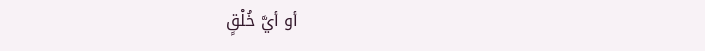أو أيَّ خُلْقٍ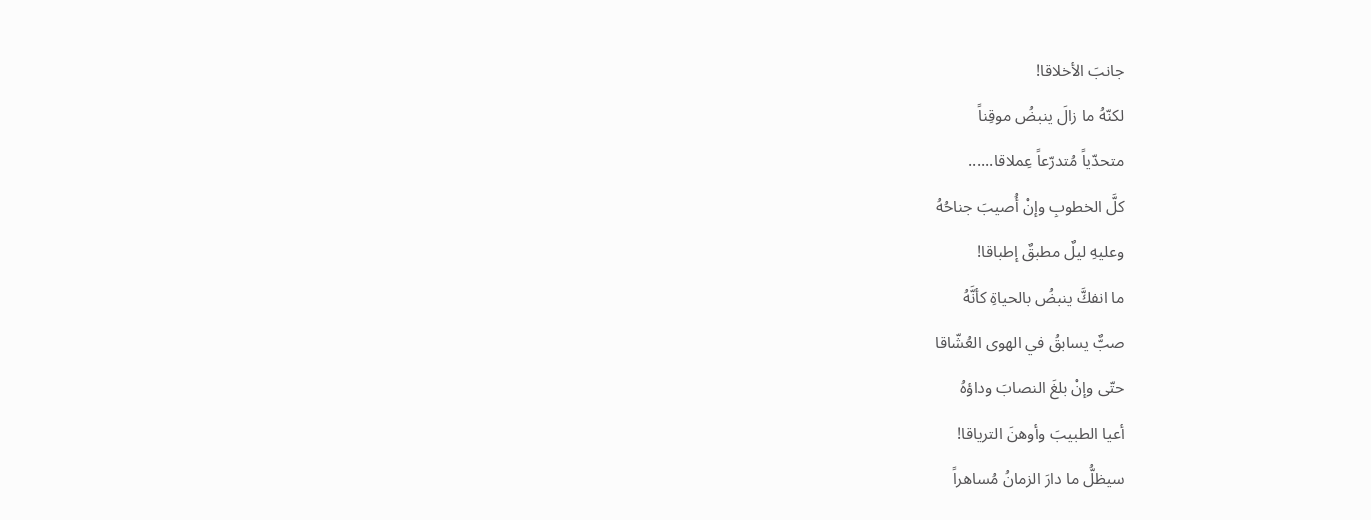جانبَ الأخلاقا!
لكنّهُ ما زالَ ينبضُ موقِناً
متحدّياً مُتدرّعاً عِملاقا......
كلَّ الخطوبِ وإنْ أُصيبَ جناحُهُ
وعليهِ ليلٌ مطبقٌ إطباقا!
ما انفكَّ ينبضُ بالحياةِ كأنَّهُ
صبٌّ يسابقُ في الهوى العُشّاقا
حتّى وإنْ بلغَ النصابَ وداؤهُ
أعيا الطبيبَ وأوهنَ الترياقا!
سيظلُّ ما دارَ الزمانُ مُساهراً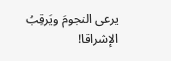يرعى النجومَ ويَرقِبُ الإشراقا!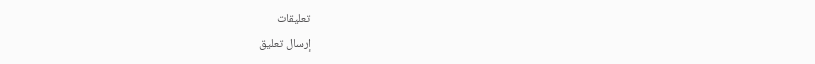تعليقات
إرسال تعليق